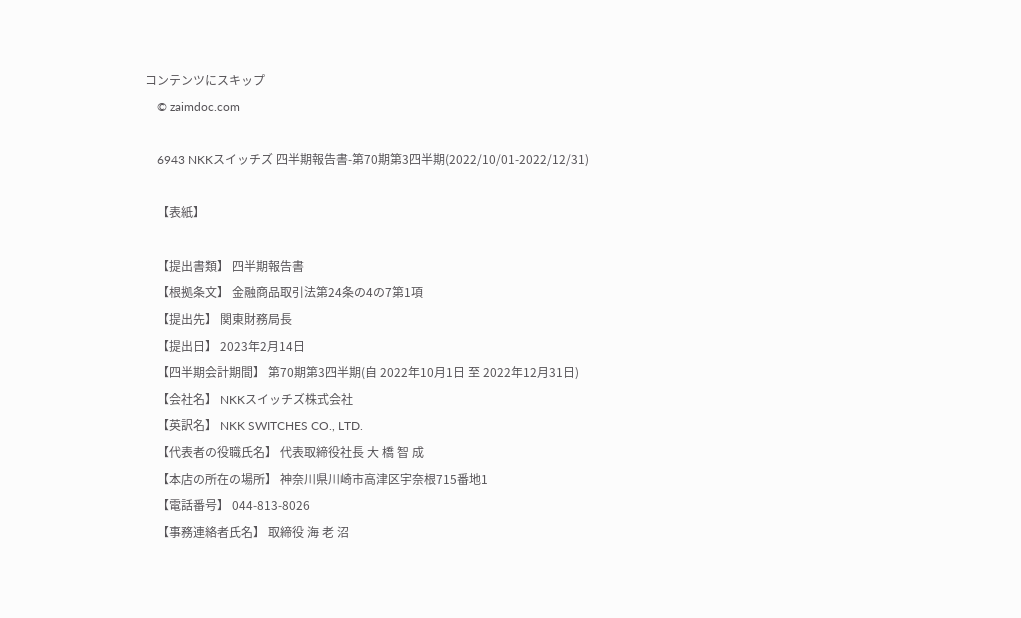コンテンツにスキップ
    © zaimdoc.com

    6943 NKKスイッチズ 四半期報告書-第70期第3四半期(2022/10/01-2022/12/31)

    【表紙】

    【提出書類】 四半期報告書
    【根拠条文】 金融商品取引法第24条の4の7第1項
    【提出先】 関東財務局長
    【提出日】 2023年2月14日
    【四半期会計期間】 第70期第3四半期(自 2022年10月1日 至 2022年12月31日)
    【会社名】 NKKスイッチズ株式会社
    【英訳名】 NKK SWITCHES CO., LTD.
    【代表者の役職氏名】 代表取締役社長 大 橋 智 成
    【本店の所在の場所】 神奈川県川崎市高津区宇奈根715番地1
    【電話番号】 044-813-8026
    【事務連絡者氏名】 取締役 海 老 沼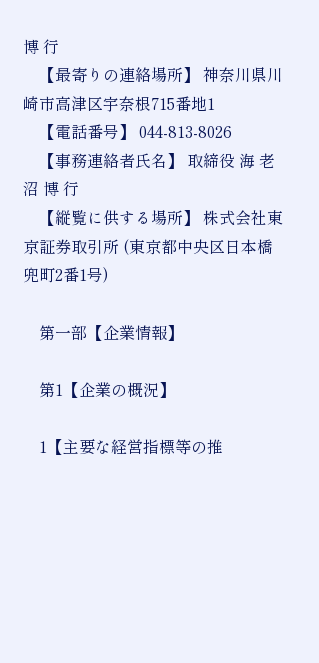博 行
    【最寄りの連絡場所】 神奈川県川崎市高津区宇奈根715番地1
    【電話番号】 044-813-8026
    【事務連絡者氏名】 取締役 海 老 沼 博 行
    【縦覧に供する場所】 株式会社東京証券取引所 (東京都中央区日本橋兜町2番1号)

    第一部【企業情報】

    第1【企業の概況】

    1【主要な経営指標等の推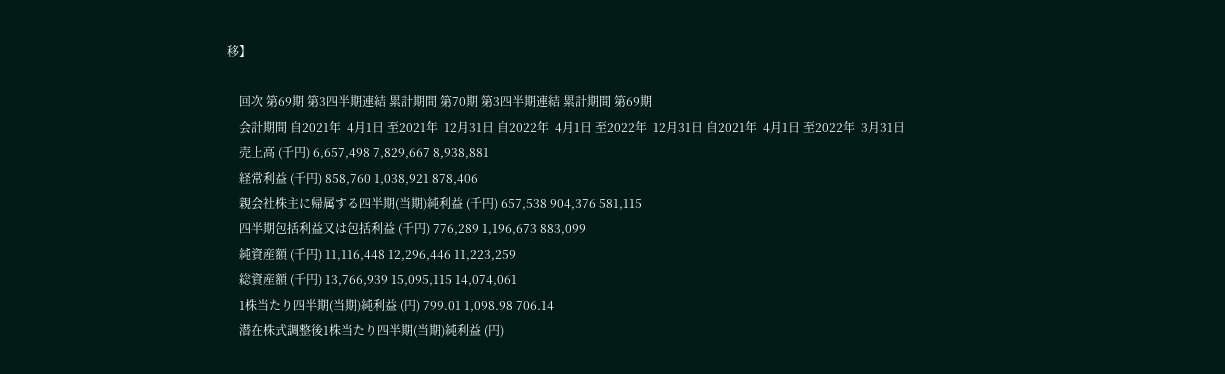移】

    回次 第69期 第3四半期連結 累計期間 第70期 第3四半期連結 累計期間 第69期
    会計期間 自2021年  4月1日 至2021年  12月31日 自2022年  4月1日 至2022年  12月31日 自2021年  4月1日 至2022年  3月31日
    売上高 (千円) 6,657,498 7,829,667 8,938,881
    経常利益 (千円) 858,760 1,038,921 878,406
    親会社株主に帰属する四半期(当期)純利益 (千円) 657,538 904,376 581,115
    四半期包括利益又は包括利益 (千円) 776,289 1,196,673 883,099
    純資産額 (千円) 11,116,448 12,296,446 11,223,259
    総資産額 (千円) 13,766,939 15,095,115 14,074,061
    1株当たり四半期(当期)純利益 (円) 799.01 1,098.98 706.14
    潜在株式調整後1株当たり四半期(当期)純利益 (円)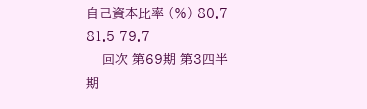自己資本比率 (%) 80.7 81.5 79.7
    回次 第69期 第3四半期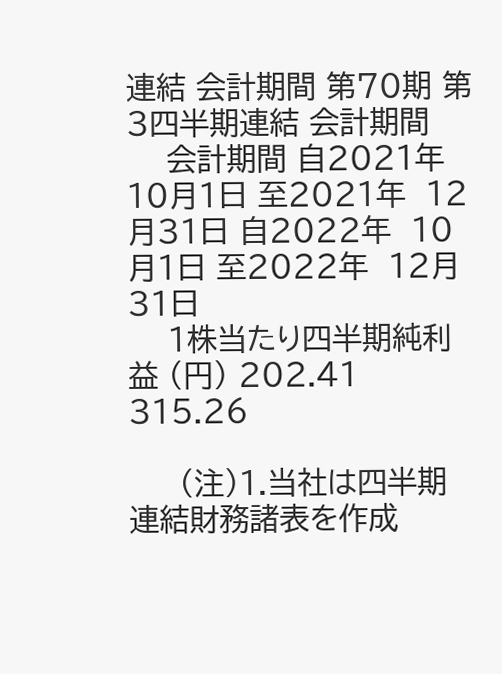連結 会計期間 第70期 第3四半期連結 会計期間
    会計期間 自2021年  10月1日 至2021年  12月31日 自2022年  10月1日 至2022年  12月31日
    1株当たり四半期純利益 (円) 202.41 315.26

     (注)1.当社は四半期連結財務諸表を作成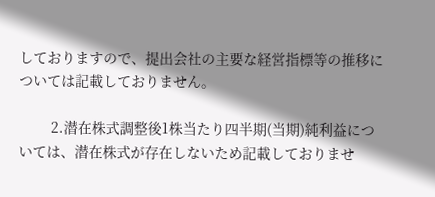しておりますので、提出会社の主要な経営指標等の推移については記載しておりません。

        2.潜在株式調整後1株当たり四半期(当期)純利益については、潜在株式が存在しないため記載しておりませ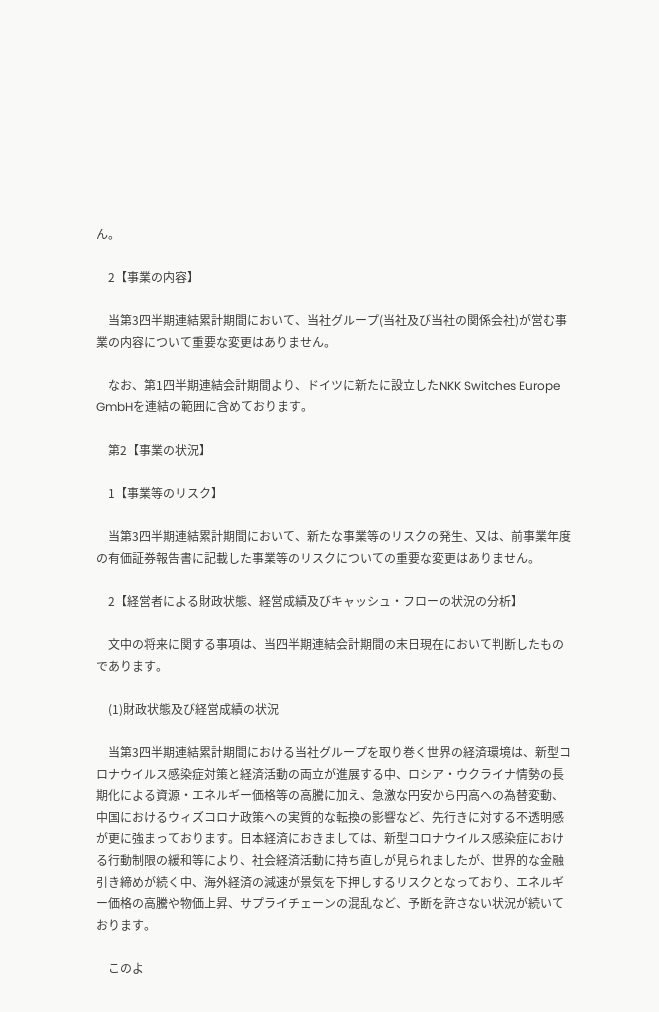ん。

    2【事業の内容】

    当第3四半期連結累計期間において、当社グループ(当社及び当社の関係会社)が営む事業の内容について重要な変更はありません。

    なお、第1四半期連結会計期間より、ドイツに新たに設立したNKK Switches Europe GmbHを連結の範囲に含めております。

    第2【事業の状況】

    1【事業等のリスク】

    当第3四半期連結累計期間において、新たな事業等のリスクの発生、又は、前事業年度の有価証券報告書に記載した事業等のリスクについての重要な変更はありません。

    2【経営者による財政状態、経営成績及びキャッシュ・フローの状況の分析】

    文中の将来に関する事項は、当四半期連結会計期間の末日現在において判断したものであります。

    (1)財政状態及び経営成績の状況

    当第3四半期連結累計期間における当社グループを取り巻く世界の経済環境は、新型コロナウイルス感染症対策と経済活動の両立が進展する中、ロシア・ウクライナ情勢の長期化による資源・エネルギー価格等の高騰に加え、急激な円安から円高への為替変動、中国におけるウィズコロナ政策への実質的な転換の影響など、先行きに対する不透明感が更に強まっております。日本経済におきましては、新型コロナウイルス感染症における行動制限の緩和等により、社会経済活動に持ち直しが見られましたが、世界的な金融引き締めが続く中、海外経済の減速が景気を下押しするリスクとなっており、エネルギー価格の高騰や物価上昇、サプライチェーンの混乱など、予断を許さない状況が続いております。

    このよ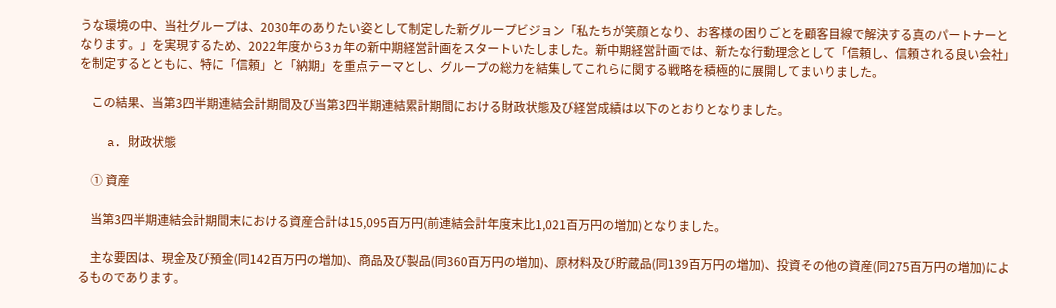うな環境の中、当社グループは、2030年のありたい姿として制定した新グループビジョン「私たちが笑顔となり、お客様の困りごとを顧客目線で解決する真のパートナーとなります。」を実現するため、2022年度から3ヵ年の新中期経営計画をスタートいたしました。新中期経営計画では、新たな行動理念として「信頼し、信頼される良い会社」を制定するとともに、特に「信頼」と「納期」を重点テーマとし、グループの総力を結集してこれらに関する戦略を積極的に展開してまいりました。

    この結果、当第3四半期連結会計期間及び当第3四半期連結累計期間における財政状態及び経営成績は以下のとおりとなりました。

    a. 財政状態

    ① 資産

    当第3四半期連結会計期間末における資産合計は15,095百万円(前連結会計年度末比1,021百万円の増加)となりました。

    主な要因は、現金及び預金(同142百万円の増加)、商品及び製品(同360百万円の増加)、原材料及び貯蔵品(同139百万円の増加)、投資その他の資産(同275百万円の増加)によるものであります。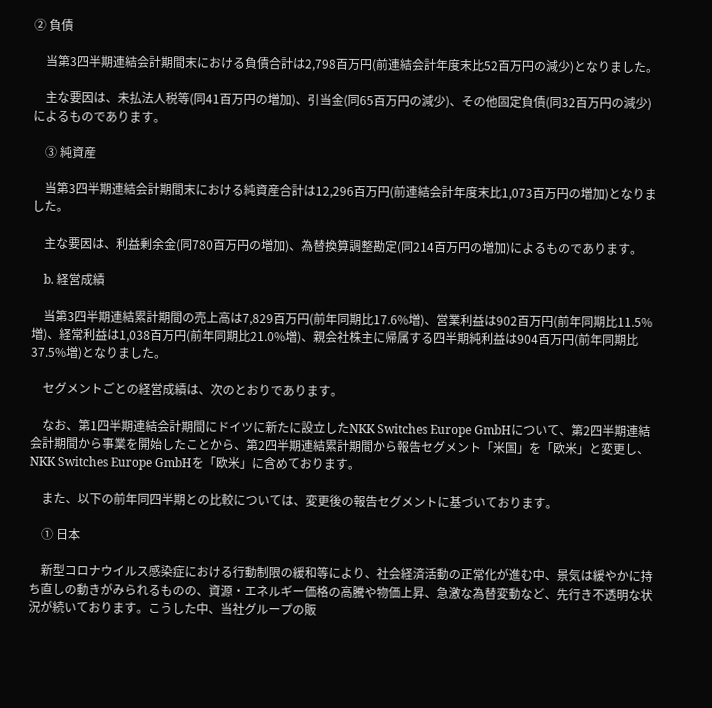② 負債

    当第3四半期連結会計期間末における負債合計は2,798百万円(前連結会計年度末比52百万円の減少)となりました。

    主な要因は、未払法人税等(同41百万円の増加)、引当金(同65百万円の減少)、その他固定負債(同32百万円の減少)によるものであります。

    ③ 純資産

    当第3四半期連結会計期間末における純資産合計は12,296百万円(前連結会計年度末比1,073百万円の増加)となりました。

    主な要因は、利益剰余金(同780百万円の増加)、為替換算調整勘定(同214百万円の増加)によるものであります。

    b. 経営成績

    当第3四半期連結累計期間の売上高は7,829百万円(前年同期比17.6%増)、営業利益は902百万円(前年同期比11.5%増)、経常利益は1,038百万円(前年同期比21.0%増)、親会社株主に帰属する四半期純利益は904百万円(前年同期比37.5%増)となりました。

    セグメントごとの経営成績は、次のとおりであります。

    なお、第1四半期連結会計期間にドイツに新たに設立したNKK Switches Europe GmbHについて、第2四半期連結会計期間から事業を開始したことから、第2四半期連結累計期間から報告セグメント「米国」を「欧米」と変更し、NKK Switches Europe GmbHを「欧米」に含めております。

    また、以下の前年同四半期との比較については、変更後の報告セグメントに基づいております。

    ① 日本

    新型コロナウイルス感染症における行動制限の緩和等により、社会経済活動の正常化が進む中、景気は緩やかに持ち直しの動きがみられるものの、資源・エネルギー価格の高騰や物価上昇、急激な為替変動など、先行き不透明な状況が続いております。こうした中、当社グループの販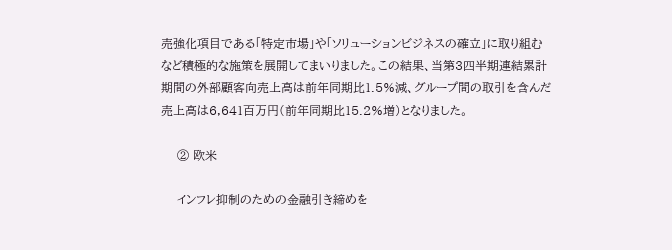売強化項目である「特定市場」や「ソリューションビジネスの確立」に取り組むなど積極的な施策を展開してまいりました。この結果、当第3四半期連結累計期間の外部顧客向売上高は前年同期比1.5%減、グループ間の取引を含んだ売上高は6,641百万円(前年同期比15.2%増)となりました。

    ② 欧米

    インフレ抑制のための金融引き締めを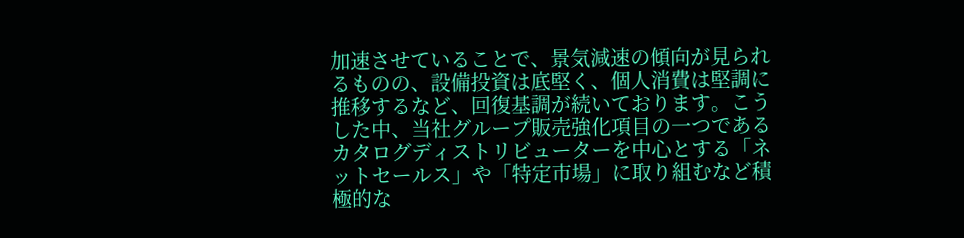加速させていることで、景気減速の傾向が見られるものの、設備投資は底堅く、個人消費は堅調に推移するなど、回復基調が続いております。こうした中、当社グループ販売強化項目の一つであるカタログディストリビューターを中心とする「ネットセールス」や「特定市場」に取り組むなど積極的な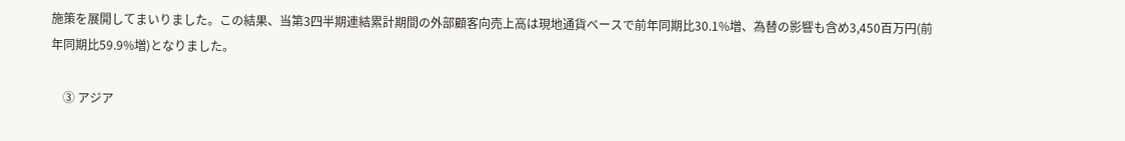施策を展開してまいりました。この結果、当第3四半期連結累計期間の外部顧客向売上高は現地通貨ベースで前年同期比30.1%増、為替の影響も含め3,450百万円(前年同期比59.9%増)となりました。

    ③ アジア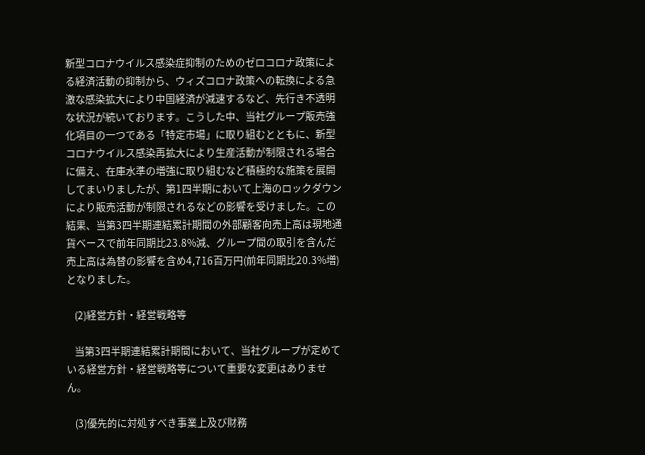新型コロナウイルス感染症抑制のためのゼロコロナ政策による経済活動の抑制から、ウィズコロナ政策への転換による急激な感染拡大により中国経済が減速するなど、先行き不透明な状況が続いております。こうした中、当社グループ販売強化項目の一つである「特定市場」に取り組むとともに、新型コロナウイルス感染再拡大により生産活動が制限される場合に備え、在庫水準の増強に取り組むなど積極的な施策を展開してまいりましたが、第1四半期において上海のロックダウンにより販売活動が制限されるなどの影響を受けました。この結果、当第3四半期連結累計期間の外部顧客向売上高は現地通貨ベースで前年同期比23.8%減、グループ間の取引を含んだ売上高は為替の影響を含め4,716百万円(前年同期比20.3%増)となりました。

    (2)経営方針・経営戦略等

    当第3四半期連結累計期間において、当社グループが定めている経営方針・経営戦略等について重要な変更はありません。

    (3)優先的に対処すべき事業上及び財務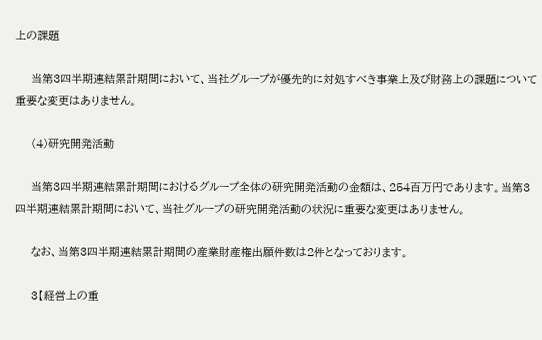上の課題

    当第3四半期連結累計期間において、当社グループが優先的に対処すべき事業上及び財務上の課題について重要な変更はありません。

    (4)研究開発活動

    当第3四半期連結累計期間におけるグループ全体の研究開発活動の金額は、254百万円であります。当第3四半期連結累計期間において、当社グループの研究開発活動の状況に重要な変更はありません。

    なお、当第3四半期連結累計期間の産業財産権出願件数は2件となっております。

    3【経営上の重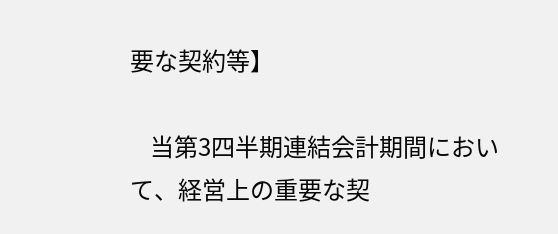要な契約等】

    当第3四半期連結会計期間において、経営上の重要な契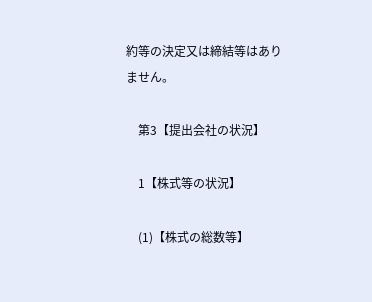約等の決定又は締結等はありません。

    第3【提出会社の状況】

    1【株式等の状況】

    (1)【株式の総数等】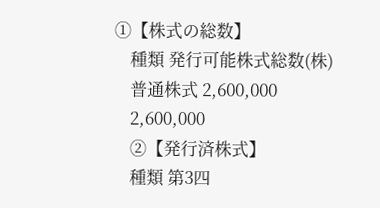①【株式の総数】
    種類 発行可能株式総数(株)
    普通株式 2,600,000
    2,600,000
    ②【発行済株式】
    種類 第3四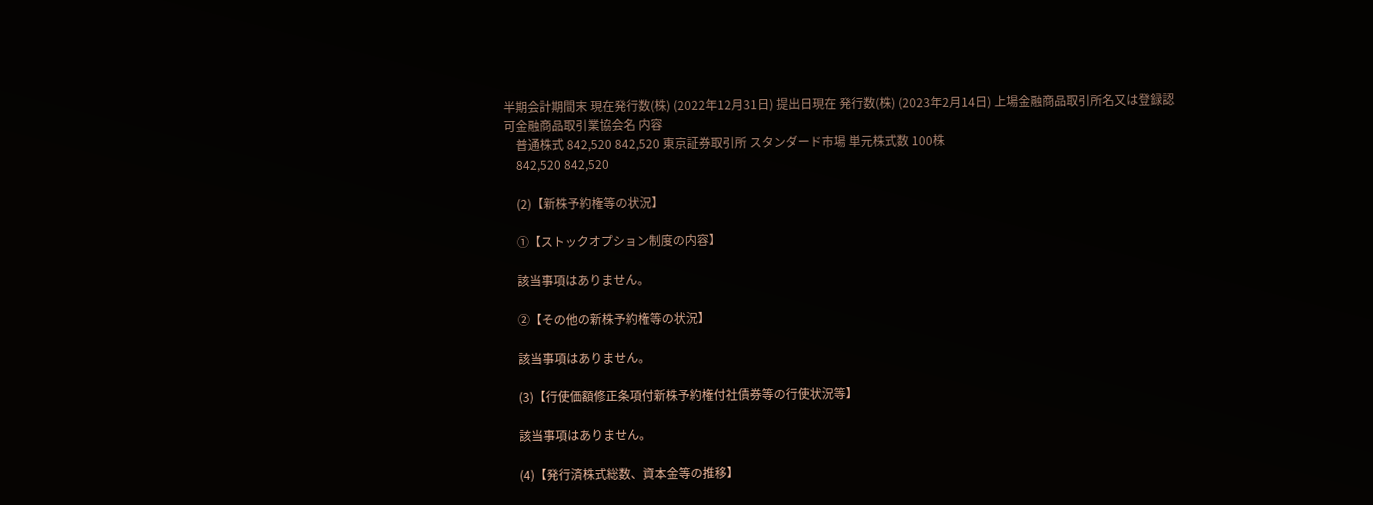半期会計期間末 現在発行数(株) (2022年12月31日) 提出日現在 発行数(株) (2023年2月14日) 上場金融商品取引所名又は登録認可金融商品取引業協会名 内容
    普通株式 842,520 842,520 東京証券取引所 スタンダード市場 単元株式数 100株
    842,520 842,520

    (2)【新株予約権等の状況】

    ①【ストックオプション制度の内容】

    該当事項はありません。

    ②【その他の新株予約権等の状況】

    該当事項はありません。

    (3)【行使価額修正条項付新株予約権付社債券等の行使状況等】

    該当事項はありません。

    (4)【発行済株式総数、資本金等の推移】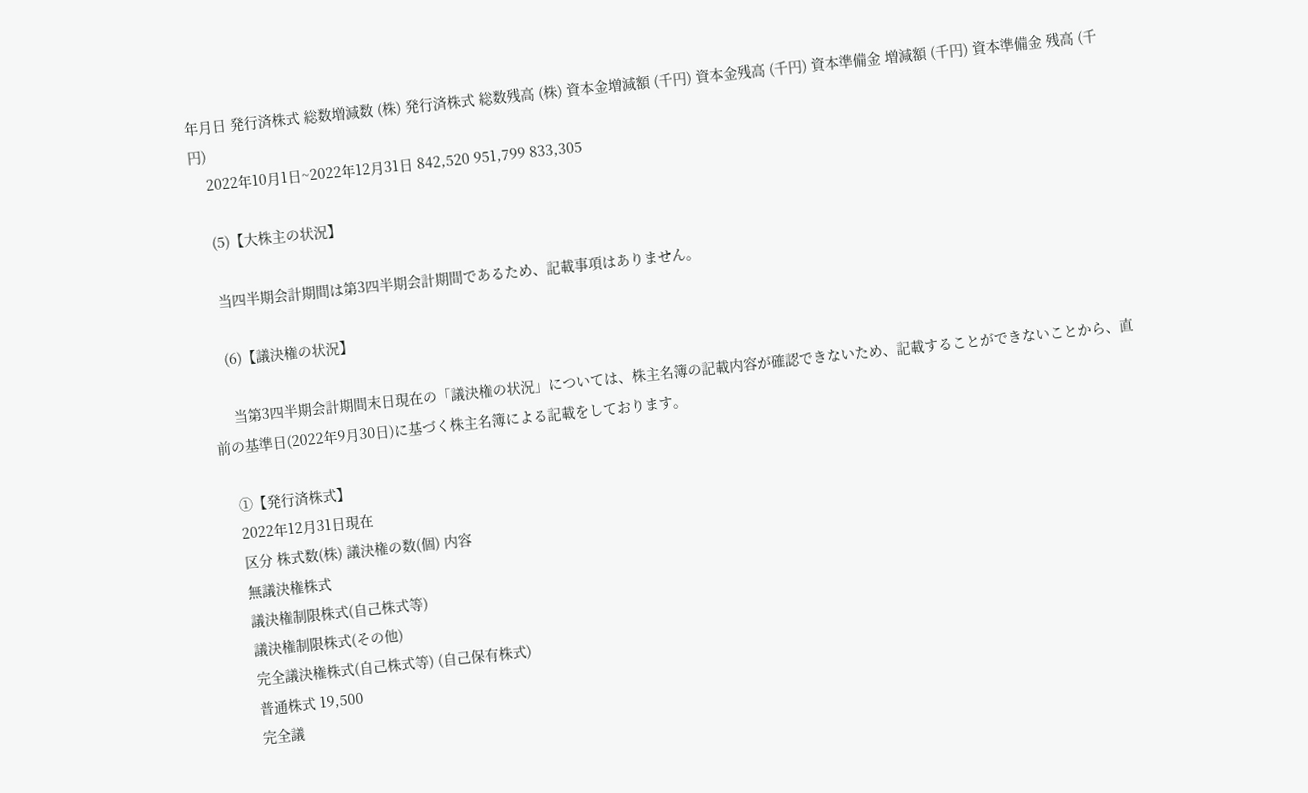年月日 発行済株式 総数増減数 (株) 発行済株式 総数残高 (株) 資本金増減額 (千円) 資本金残高 (千円) 資本準備金 増減額 (千円) 資本準備金 残高 (千円)
    2022年10月1日~2022年12月31日 842,520 951,799 833,305

    (5)【大株主の状況】

    当四半期会計期間は第3四半期会計期間であるため、記載事項はありません。

    (6)【議決権の状況】

     当第3四半期会計期間末日現在の「議決権の状況」については、株主名簿の記載内容が確認できないため、記載することができないことから、直前の基準日(2022年9月30日)に基づく株主名簿による記載をしております。

    ①【発行済株式】
    2022年12月31日現在
    区分 株式数(株) 議決権の数(個) 内容
    無議決権株式
    議決権制限株式(自己株式等)
    議決権制限株式(その他)
    完全議決権株式(自己株式等) (自己保有株式)
    普通株式 19,500
    完全議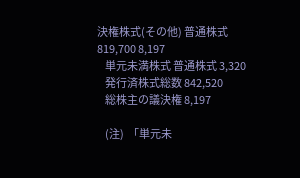決権株式(その他) 普通株式 819,700 8,197
    単元未満株式 普通株式 3,320
    発行済株式総数 842,520
    総株主の議決権 8,197

    (注)  「単元未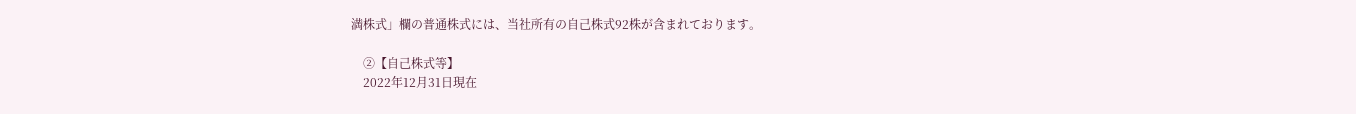満株式」欄の普通株式には、当社所有の自己株式92株が含まれております。

    ②【自己株式等】
    2022年12月31日現在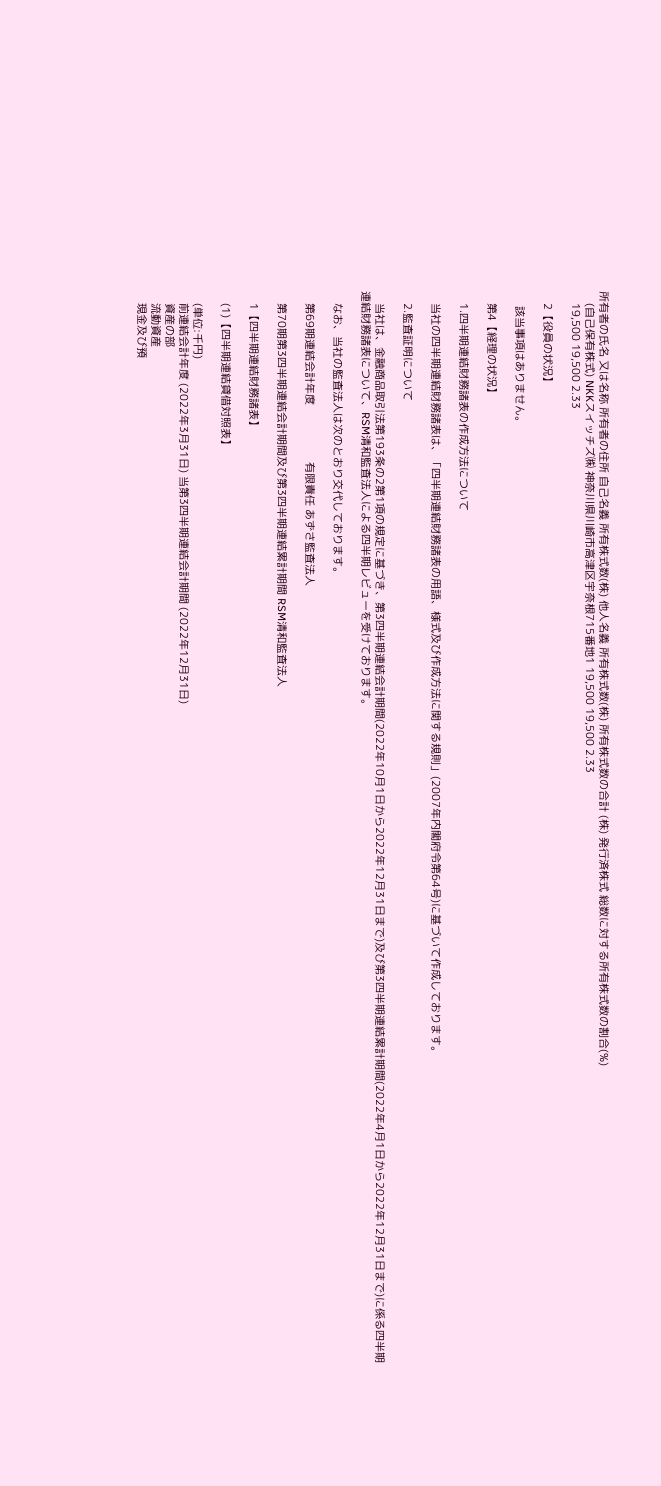所有者の氏名 又は名称 所有者の住所 自己名義 所有株式数(株) 他人名義 所有株式数(株) 所有株式数の合計 (株) 発行済株式 総数に対する所有株式数の割合(%)
    (自己保有株式) NKKスイッチズ㈱ 神奈川県川崎市高津区宇奈根715番地1 19,500 19,500 2.33
    19,500 19,500 2.33

    2【役員の状況】

     該当事項はありません。

    第4【経理の状況】

    1.四半期連結財務諸表の作成方法について

    当社の四半期連結財務諸表は、「四半期連結財務諸表の用語、様式及び作成方法に関する規則」(2007年内閣府令第64号)に基づいて作成しております。

    2.監査証明について

    当社は、金融商品取引法第193条の2第1項の規定に基づき、第3四半期連結会計期間(2022年10月1日から2022年12月31日まで)及び第3四半期連結累計期間(2022年4月1日から2022年12月31日まで)に係る四半期連結財務諸表について、RSM清和監査法人による四半期レビューを受けております。

    なお、当社の監査法人は次のとおり交代しております。

    第69期連結会計年度                   有限責任 あずさ監査法人

    第70期第3四半期連結会計期間及び第3四半期連結累計期間 RSM清和監査法人

    1【四半期連結財務諸表】

    (1)【四半期連結貸借対照表】

    (単位:千円)
    前連結会計年度 (2022年3月31日) 当第3四半期連結会計期間 (2022年12月31日)
    資産の部
    流動資産
    現金及び預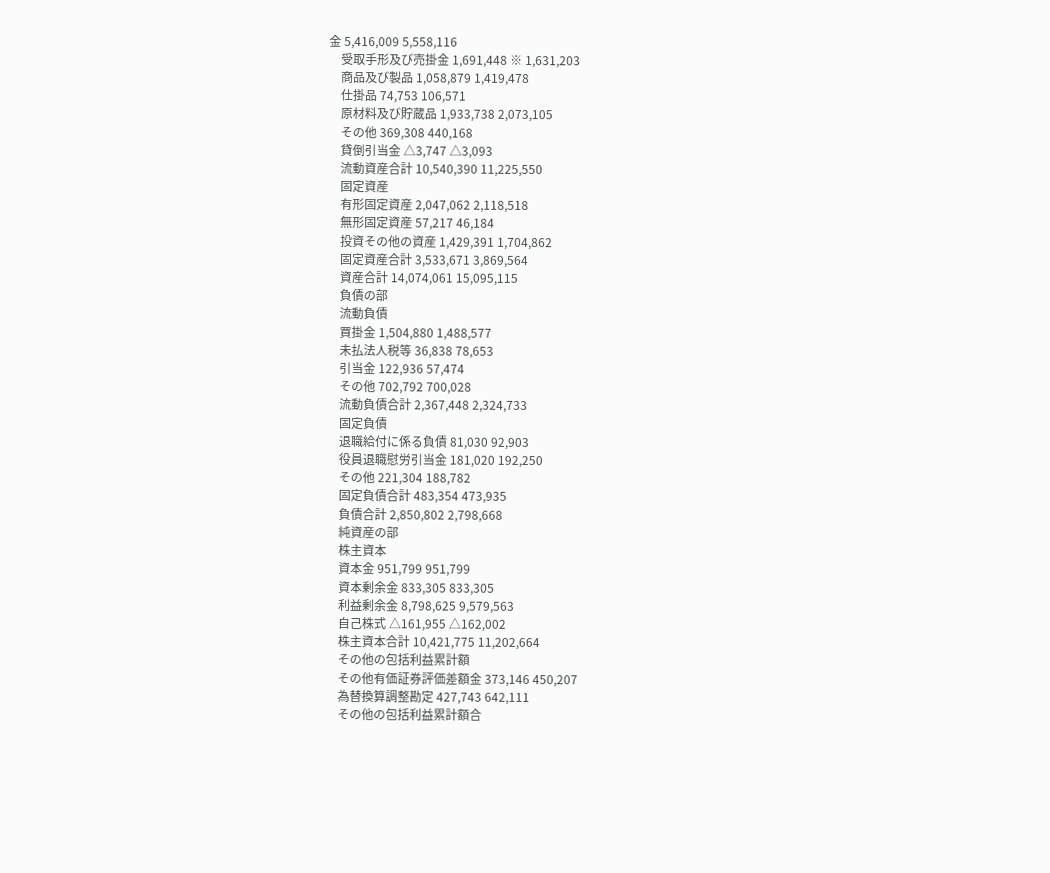金 5,416,009 5,558,116
    受取手形及び売掛金 1,691,448 ※ 1,631,203
    商品及び製品 1,058,879 1,419,478
    仕掛品 74,753 106,571
    原材料及び貯蔵品 1,933,738 2,073,105
    その他 369,308 440,168
    貸倒引当金 △3,747 △3,093
    流動資産合計 10,540,390 11,225,550
    固定資産
    有形固定資産 2,047,062 2,118,518
    無形固定資産 57,217 46,184
    投資その他の資産 1,429,391 1,704,862
    固定資産合計 3,533,671 3,869,564
    資産合計 14,074,061 15,095,115
    負債の部
    流動負債
    買掛金 1,504,880 1,488,577
    未払法人税等 36,838 78,653
    引当金 122,936 57,474
    その他 702,792 700,028
    流動負債合計 2,367,448 2,324,733
    固定負債
    退職給付に係る負債 81,030 92,903
    役員退職慰労引当金 181,020 192,250
    その他 221,304 188,782
    固定負債合計 483,354 473,935
    負債合計 2,850,802 2,798,668
    純資産の部
    株主資本
    資本金 951,799 951,799
    資本剰余金 833,305 833,305
    利益剰余金 8,798,625 9,579,563
    自己株式 △161,955 △162,002
    株主資本合計 10,421,775 11,202,664
    その他の包括利益累計額
    その他有価証券評価差額金 373,146 450,207
    為替換算調整勘定 427,743 642,111
    その他の包括利益累計額合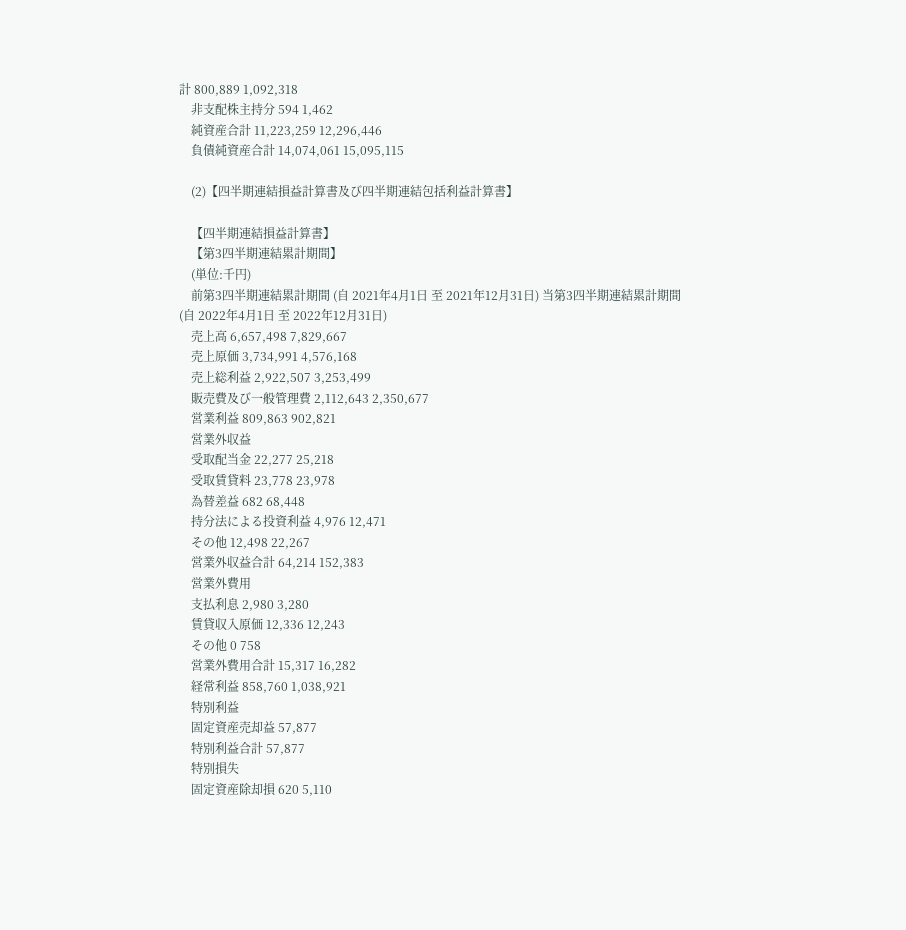計 800,889 1,092,318
    非支配株主持分 594 1,462
    純資産合計 11,223,259 12,296,446
    負債純資産合計 14,074,061 15,095,115

    (2)【四半期連結損益計算書及び四半期連結包括利益計算書】

    【四半期連結損益計算書】
    【第3四半期連結累計期間】
    (単位:千円)
    前第3四半期連結累計期間 (自 2021年4月1日 至 2021年12月31日) 当第3四半期連結累計期間 (自 2022年4月1日 至 2022年12月31日)
    売上高 6,657,498 7,829,667
    売上原価 3,734,991 4,576,168
    売上総利益 2,922,507 3,253,499
    販売費及び一般管理費 2,112,643 2,350,677
    営業利益 809,863 902,821
    営業外収益
    受取配当金 22,277 25,218
    受取賃貸料 23,778 23,978
    為替差益 682 68,448
    持分法による投資利益 4,976 12,471
    その他 12,498 22,267
    営業外収益合計 64,214 152,383
    営業外費用
    支払利息 2,980 3,280
    賃貸収入原価 12,336 12,243
    その他 0 758
    営業外費用合計 15,317 16,282
    経常利益 858,760 1,038,921
    特別利益
    固定資産売却益 57,877
    特別利益合計 57,877
    特別損失
    固定資産除却損 620 5,110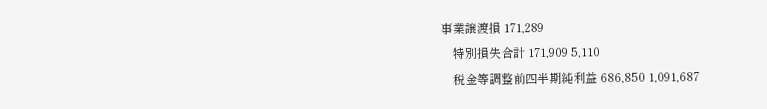事業譲渡損 171,289
    特別損失合計 171,909 5,110
    税金等調整前四半期純利益 686,850 1,091,687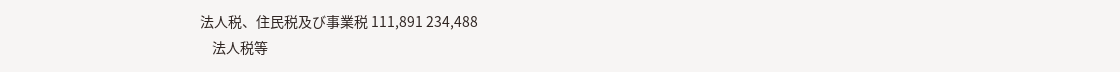法人税、住民税及び事業税 111,891 234,488
    法人税等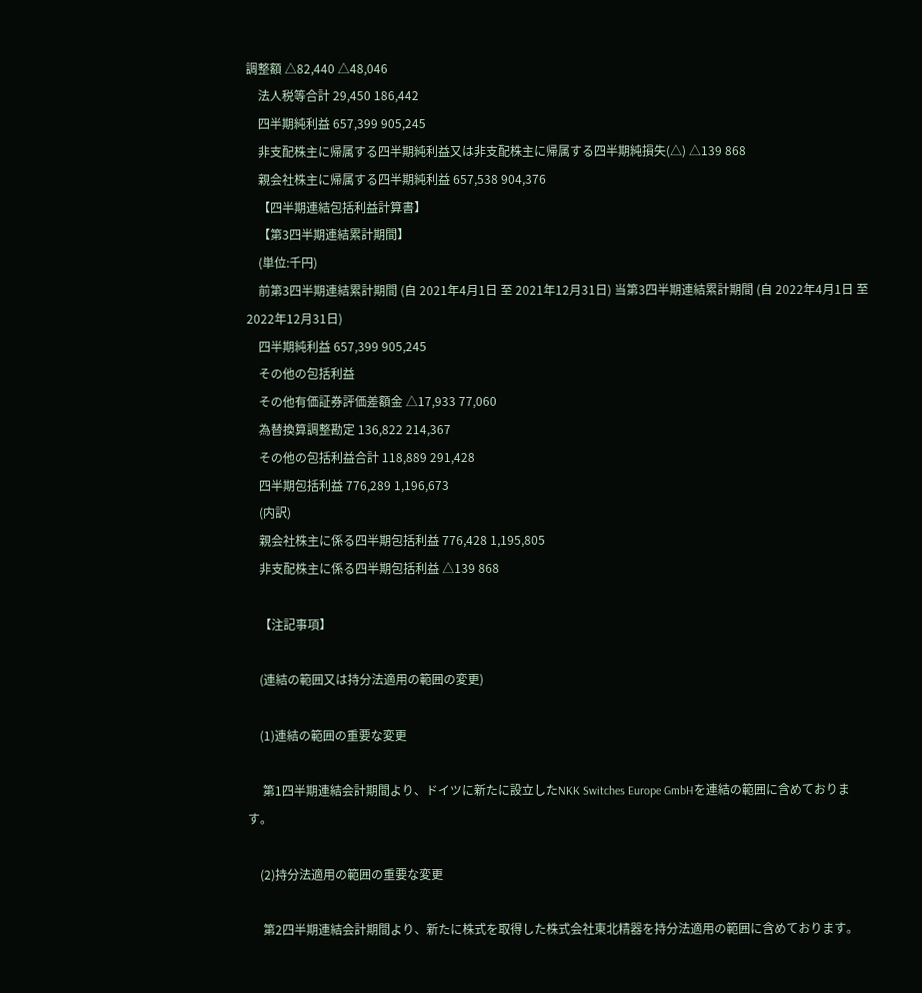調整額 △82,440 △48,046
    法人税等合計 29,450 186,442
    四半期純利益 657,399 905,245
    非支配株主に帰属する四半期純利益又は非支配株主に帰属する四半期純損失(△) △139 868
    親会社株主に帰属する四半期純利益 657,538 904,376
    【四半期連結包括利益計算書】
    【第3四半期連結累計期間】
    (単位:千円)
    前第3四半期連結累計期間 (自 2021年4月1日 至 2021年12月31日) 当第3四半期連結累計期間 (自 2022年4月1日 至 2022年12月31日)
    四半期純利益 657,399 905,245
    その他の包括利益
    その他有価証券評価差額金 △17,933 77,060
    為替換算調整勘定 136,822 214,367
    その他の包括利益合計 118,889 291,428
    四半期包括利益 776,289 1,196,673
    (内訳)
    親会社株主に係る四半期包括利益 776,428 1,195,805
    非支配株主に係る四半期包括利益 △139 868

    【注記事項】

    (連結の範囲又は持分法適用の範囲の変更)

    (1)連結の範囲の重要な変更

     第1四半期連結会計期間より、ドイツに新たに設立したNKK Switches Europe GmbHを連結の範囲に含めております。

    (2)持分法適用の範囲の重要な変更

     第2四半期連結会計期間より、新たに株式を取得した株式会社東北精器を持分法適用の範囲に含めております。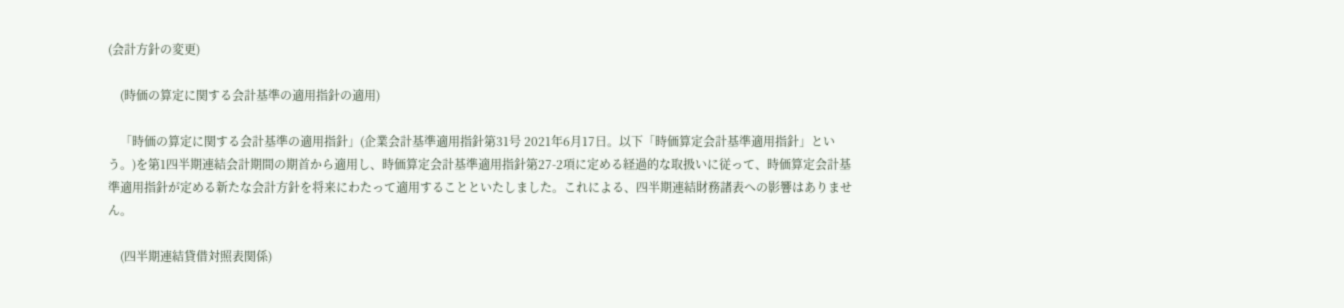(会計方針の変更)

    (時価の算定に関する会計基準の適用指針の適用)

    「時価の算定に関する会計基準の適用指針」(企業会計基準適用指針第31号 2021年6月17日。以下「時価算定会計基準適用指針」という。)を第1四半期連結会計期間の期首から適用し、時価算定会計基準適用指針第27-2項に定める経過的な取扱いに従って、時価算定会計基準適用指針が定める新たな会計方針を将来にわたって適用することといたしました。これによる、四半期連結財務諸表への影響はありません。

    (四半期連結貸借対照表関係)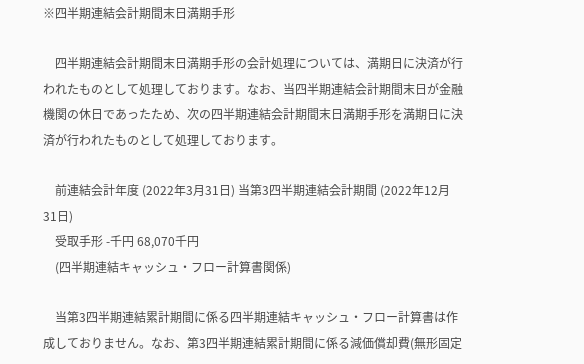※四半期連結会計期間末日満期手形

    四半期連結会計期間末日満期手形の会計処理については、満期日に決済が行われたものとして処理しております。なお、当四半期連結会計期間末日が金融機関の休日であったため、次の四半期連結会計期間末日満期手形を満期日に決済が行われたものとして処理しております。

    前連結会計年度 (2022年3月31日) 当第3四半期連結会計期間 (2022年12月31日)
    受取手形 -千円 68,070千円
    (四半期連結キャッシュ・フロー計算書関係)

    当第3四半期連結累計期間に係る四半期連結キャッシュ・フロー計算書は作成しておりません。なお、第3四半期連結累計期間に係る減価償却費(無形固定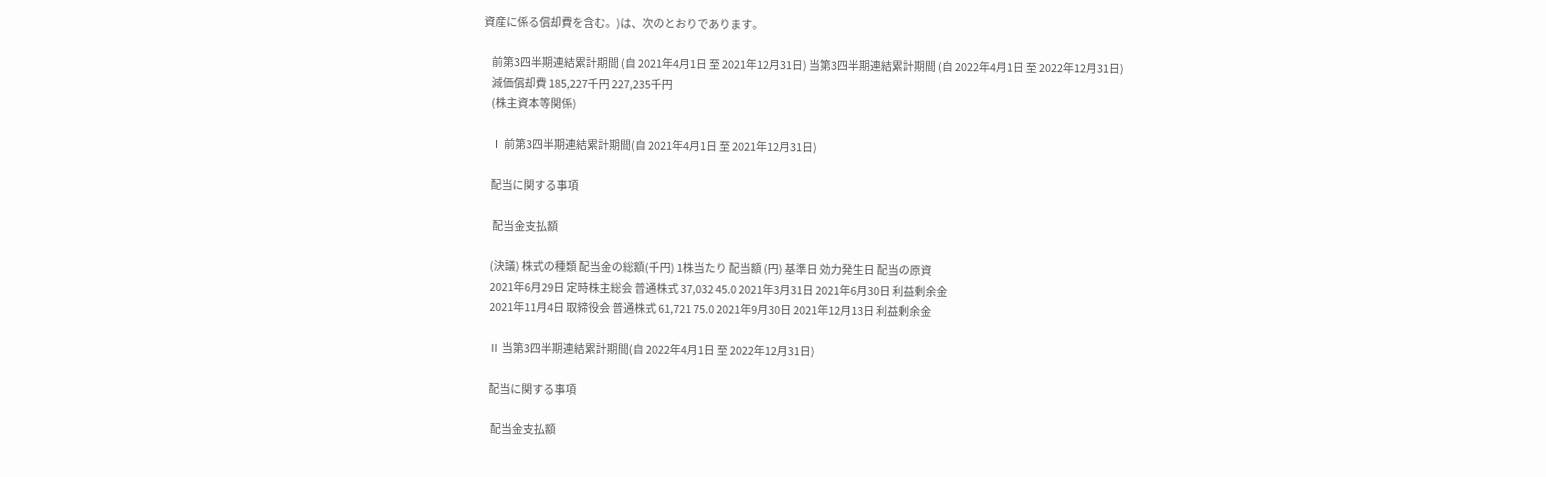資産に係る償却費を含む。)は、次のとおりであります。

    前第3四半期連結累計期間 (自 2021年4月1日 至 2021年12月31日) 当第3四半期連結累計期間 (自 2022年4月1日 至 2022年12月31日)
    減価償却費 185,227千円 227,235千円
    (株主資本等関係)

    Ⅰ 前第3四半期連結累計期間(自 2021年4月1日 至 2021年12月31日)

    配当に関する事項

     配当金支払額

    (決議) 株式の種類 配当金の総額(千円) 1株当たり 配当額 (円) 基準日 効力発生日 配当の原資
    2021年6月29日 定時株主総会 普通株式 37,032 45.0 2021年3月31日 2021年6月30日 利益剰余金
    2021年11月4日 取締役会 普通株式 61,721 75.0 2021年9月30日 2021年12月13日 利益剰余金

    Ⅱ 当第3四半期連結累計期間(自 2022年4月1日 至 2022年12月31日)

    配当に関する事項

     配当金支払額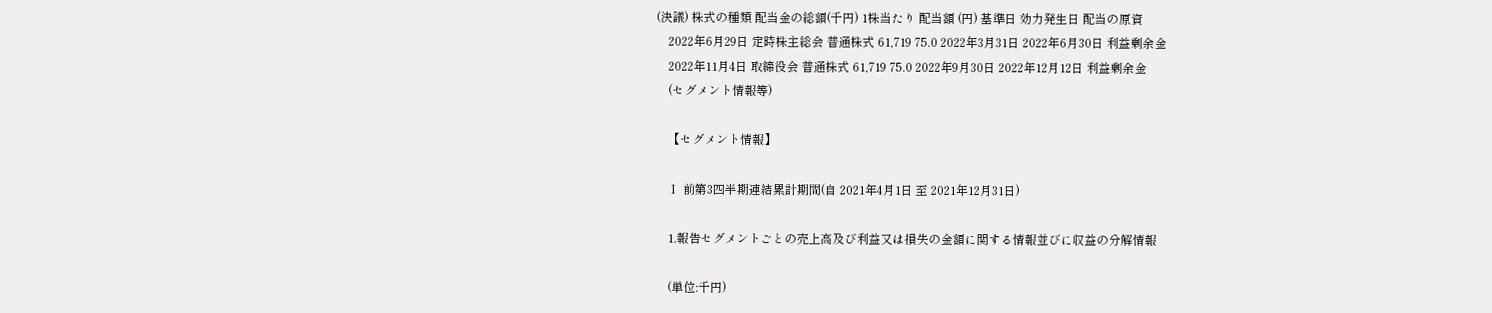(決議) 株式の種類 配当金の総額(千円) 1株当たり 配当額 (円) 基準日 効力発生日 配当の原資
    2022年6月29日 定時株主総会 普通株式 61,719 75.0 2022年3月31日 2022年6月30日 利益剰余金
    2022年11月4日 取締役会 普通株式 61,719 75.0 2022年9月30日 2022年12月12日 利益剰余金
    (セグメント情報等)

    【セグメント情報】

    Ⅰ 前第3四半期連結累計期間(自 2021年4月1日 至 2021年12月31日)

    1.報告セグメントごとの売上高及び利益又は損失の金額に関する情報並びに収益の分解情報

    (単位:千円)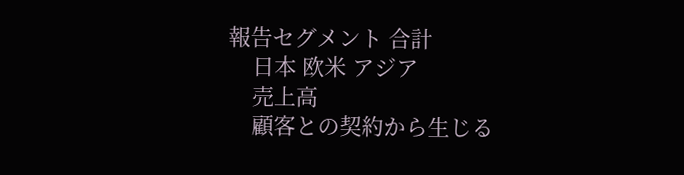報告セグメント 合計
    日本 欧米 アジア
    売上高
    顧客との契約から生じる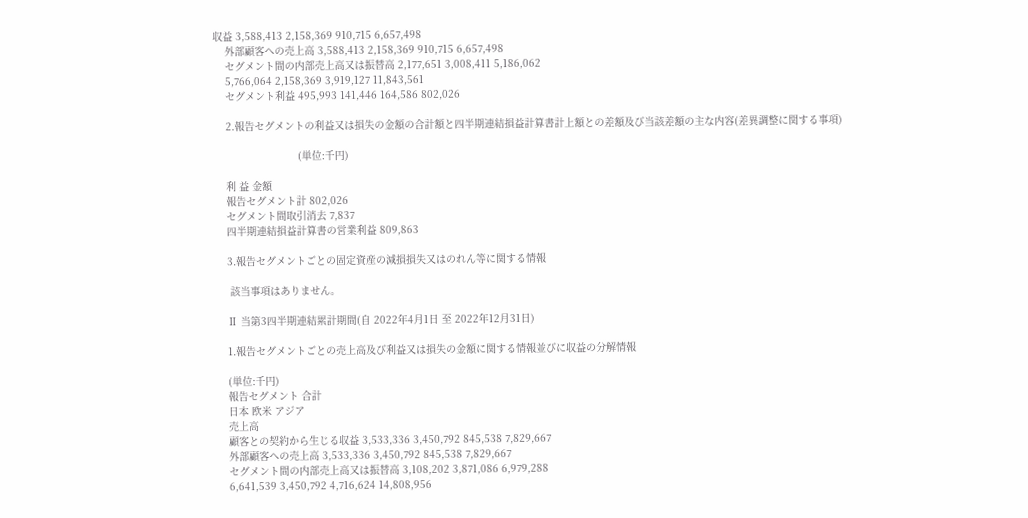収益 3,588,413 2,158,369 910,715 6,657,498
    外部顧客への売上高 3,588,413 2,158,369 910,715 6,657,498
    セグメント間の内部売上高又は振替高 2,177,651 3,008,411 5,186,062
    5,766,064 2,158,369 3,919,127 11,843,561
    セグメント利益 495,993 141,446 164,586 802,026

    2.報告セグメントの利益又は損失の金額の合計額と四半期連結損益計算書計上額との差額及び当該差額の主な内容(差異調整に関する事項)

                            (単位:千円)

    利 益 金額
    報告セグメント計 802,026
    セグメント間取引消去 7,837
    四半期連結損益計算書の営業利益 809,863

    3.報告セグメントごとの固定資産の減損損失又はのれん等に関する情報

     該当事項はありません。

    Ⅱ 当第3四半期連結累計期間(自 2022年4月1日 至 2022年12月31日)

    1.報告セグメントごとの売上高及び利益又は損失の金額に関する情報並びに収益の分解情報

    (単位:千円)
    報告セグメント 合計
    日本 欧米 アジア
    売上高
    顧客との契約から生じる収益 3,533,336 3,450,792 845,538 7,829,667
    外部顧客への売上高 3,533,336 3,450,792 845,538 7,829,667
    セグメント間の内部売上高又は振替高 3,108,202 3,871,086 6,979,288
    6,641,539 3,450,792 4,716,624 14,808,956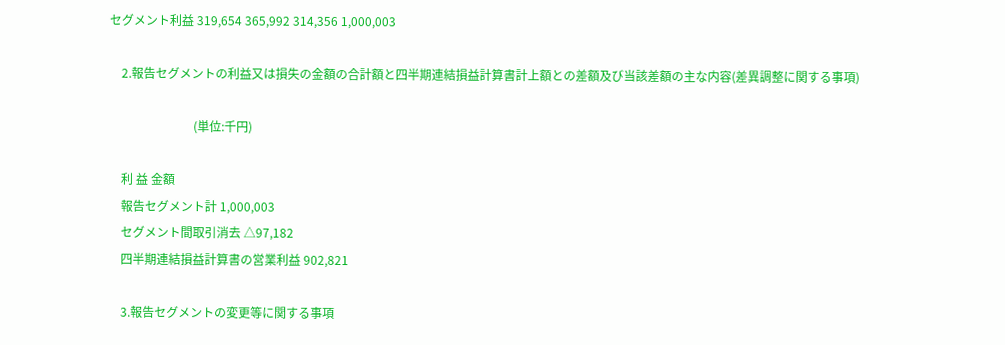セグメント利益 319,654 365,992 314,356 1,000,003

    2.報告セグメントの利益又は損失の金額の合計額と四半期連結損益計算書計上額との差額及び当該差額の主な内容(差異調整に関する事項)

                            (単位:千円)

    利 益 金額
    報告セグメント計 1,000,003
    セグメント間取引消去 △97,182
    四半期連結損益計算書の営業利益 902,821

    3.報告セグメントの変更等に関する事項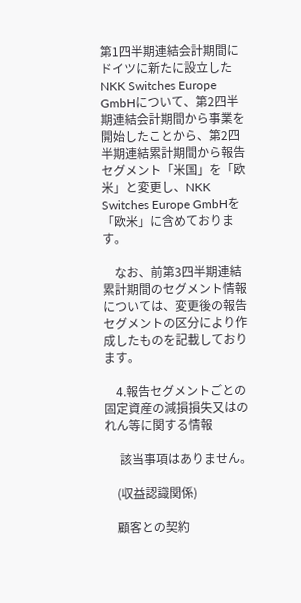第1四半期連結会計期間にドイツに新たに設立したNKK Switches Europe GmbHについて、第2四半期連結会計期間から事業を開始したことから、第2四半期連結累計期間から報告セグメント「米国」を「欧米」と変更し、NKK Switches Europe GmbHを「欧米」に含めております。

    なお、前第3四半期連結累計期間のセグメント情報については、変更後の報告セグメントの区分により作成したものを記載しております。

    4.報告セグメントごとの固定資産の減損損失又はのれん等に関する情報

     該当事項はありません。

    (収益認識関係)

    顧客との契約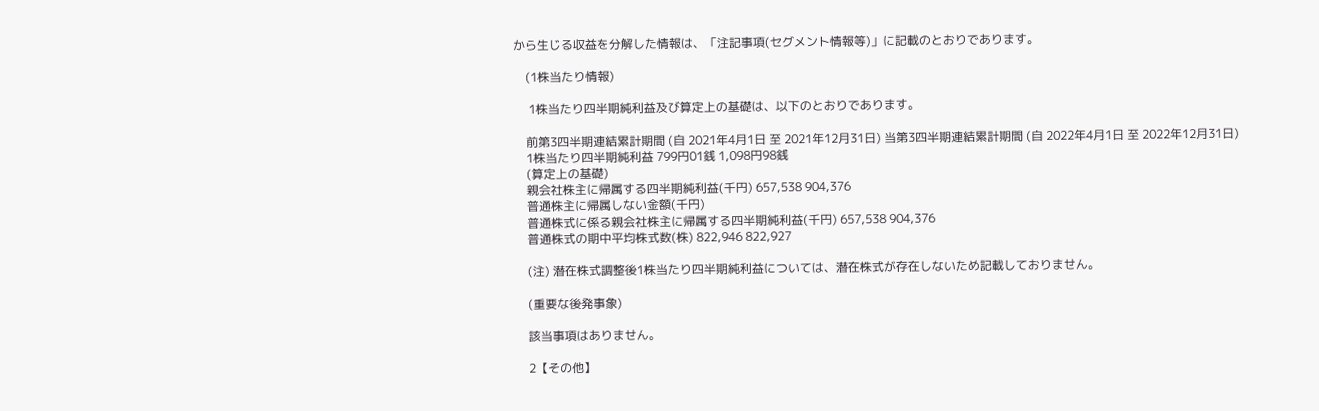から生じる収益を分解した情報は、「注記事項(セグメント情報等)」に記載のとおりであります。

    (1株当たり情報)

     1株当たり四半期純利益及び算定上の基礎は、以下のとおりであります。

    前第3四半期連結累計期間 (自 2021年4月1日 至 2021年12月31日) 当第3四半期連結累計期間 (自 2022年4月1日 至 2022年12月31日)
    1株当たり四半期純利益 799円01銭 1,098円98銭
    (算定上の基礎)
    親会社株主に帰属する四半期純利益(千円) 657,538 904,376
    普通株主に帰属しない金額(千円)
    普通株式に係る親会社株主に帰属する四半期純利益(千円) 657,538 904,376
    普通株式の期中平均株式数(株) 822,946 822,927

    (注) 潜在株式調整後1株当たり四半期純利益については、潜在株式が存在しないため記載しておりません。

    (重要な後発事象)

    該当事項はありません。

    2【その他】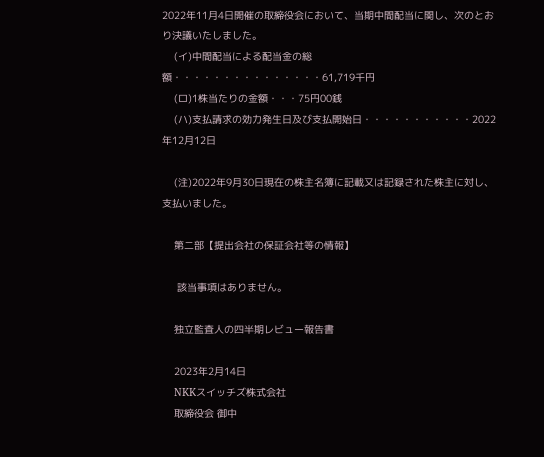2022年11月4日開催の取締役会において、当期中間配当に関し、次のとおり決議いたしました。
    (イ)中間配当による配当金の総額・・・・・・・・・・・・・・・61,719千円
    (ロ)1株当たりの金額・・・75円00銭
    (ハ)支払請求の効力発生日及び支払開始日・・・・・・・・・・・2022年12月12日

    (注)2022年9月30日現在の株主名簿に記載又は記録された株主に対し、支払いました。

    第二部【提出会社の保証会社等の情報】

     該当事項はありません。

    独立監査人の四半期レビュー報告書

    2023年2月14日
    NKKスイッチズ株式会社
    取締役会 御中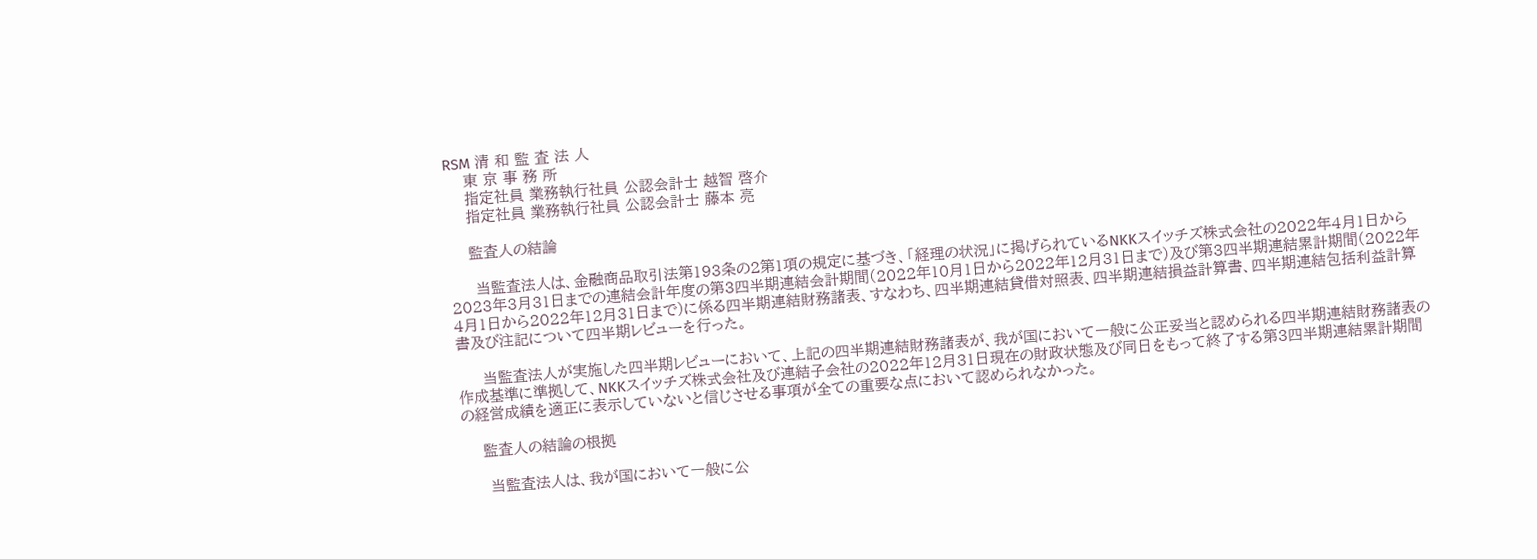RSM 清 和 監 査 法 人
    東 京 事 務 所
    指定社員 業務執行社員 公認会計士 越智 啓介
    指定社員 業務執行社員 公認会計士 藤本 亮

    監査人の結論

     当監査法人は、金融商品取引法第193条の2第1項の規定に基づき、「経理の状況」に掲げられているNKKスイッチズ株式会社の2022年4月1日から2023年3月31日までの連結会計年度の第3四半期連結会計期間(2022年10月1日から2022年12月31日まで)及び第3四半期連結累計期間(2022年4月1日から2022年12月31日まで)に係る四半期連結財務諸表、すなわち、四半期連結貸借対照表、四半期連結損益計算書、四半期連結包括利益計算書及び注記について四半期レビューを行った。

     当監査法人が実施した四半期レビューにおいて、上記の四半期連結財務諸表が、我が国において一般に公正妥当と認められる四半期連結財務諸表の作成基準に準拠して、NKKスイッチズ株式会社及び連結子会社の2022年12月31日現在の財政状態及び同日をもって終了する第3四半期連結累計期間の経営成績を適正に表示していないと信じさせる事項が全ての重要な点において認められなかった。

    監査人の結論の根拠

     当監査法人は、我が国において一般に公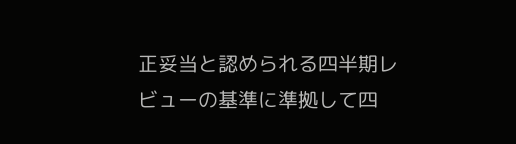正妥当と認められる四半期レビューの基準に準拠して四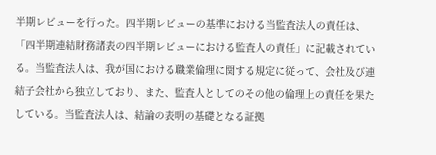半期レビューを行った。四半期レビューの基準における当監査法人の責任は、「四半期連結財務諸表の四半期レビューにおける監査人の責任」に記載されている。当監査法人は、我が国における職業倫理に関する規定に従って、会社及び連結子会社から独立しており、また、監査人としてのその他の倫理上の責任を果たしている。当監査法人は、結論の表明の基礎となる証拠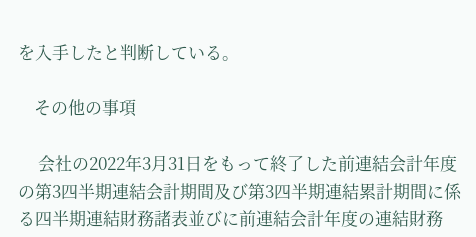を入手したと判断している。

    その他の事項

     会社の2022年3月31日をもって終了した前連結会計年度の第3四半期連結会計期間及び第3四半期連結累計期間に係る四半期連結財務諸表並びに前連結会計年度の連結財務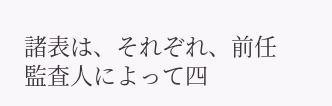諸表は、それぞれ、前任監査人によって四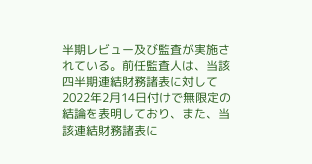半期レビュー及び監査が実施されている。前任監査人は、当該四半期連結財務諸表に対して2022年2月14日付けで無限定の結論を表明しており、また、当該連結財務諸表に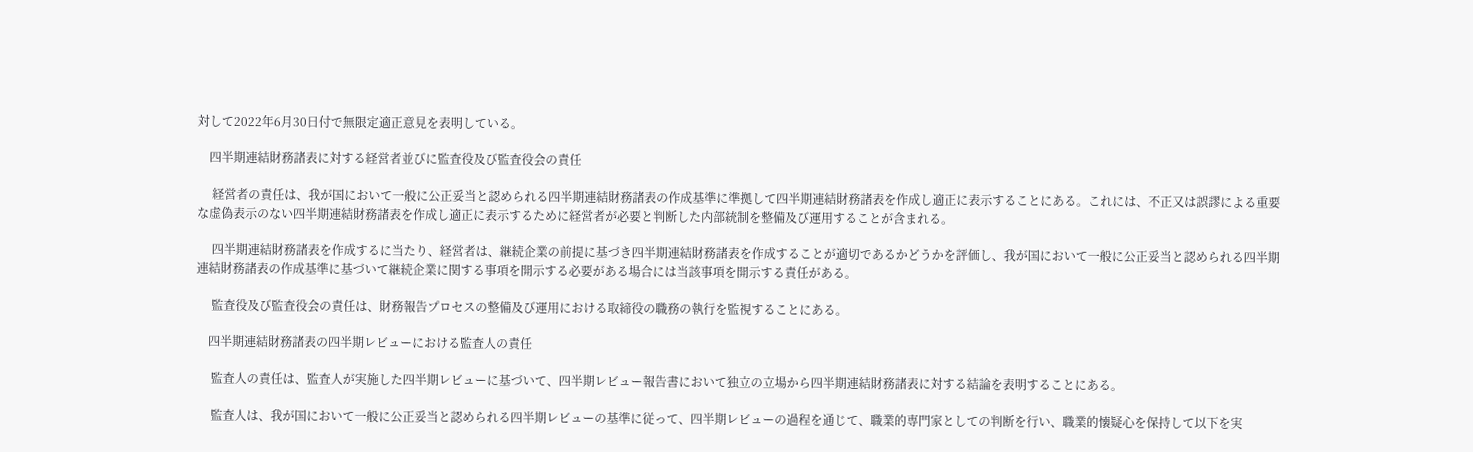対して2022年6月30日付で無限定適正意見を表明している。

    四半期連結財務諸表に対する経営者並びに監査役及び監査役会の責任

     経営者の責任は、我が国において一般に公正妥当と認められる四半期連結財務諸表の作成基準に準拠して四半期連結財務諸表を作成し適正に表示することにある。これには、不正又は誤謬による重要な虚偽表示のない四半期連結財務諸表を作成し適正に表示するために経営者が必要と判断した内部統制を整備及び運用することが含まれる。

     四半期連結財務諸表を作成するに当たり、経営者は、継続企業の前提に基づき四半期連結財務諸表を作成することが適切であるかどうかを評価し、我が国において一般に公正妥当と認められる四半期連結財務諸表の作成基準に基づいて継続企業に関する事項を開示する必要がある場合には当該事項を開示する責任がある。

     監査役及び監査役会の責任は、財務報告プロセスの整備及び運用における取締役の職務の執行を監視することにある。

    四半期連結財務諸表の四半期レビューにおける監査人の責任

     監査人の責任は、監査人が実施した四半期レビューに基づいて、四半期レビュー報告書において独立の立場から四半期連結財務諸表に対する結論を表明することにある。

     監査人は、我が国において一般に公正妥当と認められる四半期レビューの基準に従って、四半期レビューの過程を通じて、職業的専門家としての判断を行い、職業的懐疑心を保持して以下を実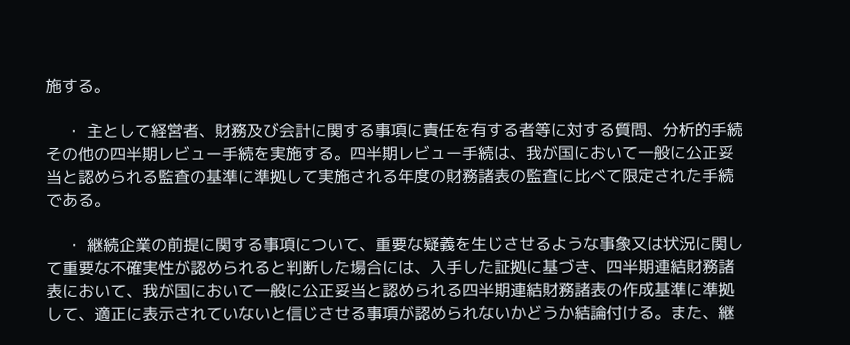施する。

    ・ 主として経営者、財務及び会計に関する事項に責任を有する者等に対する質問、分析的手続その他の四半期レビュー手続を実施する。四半期レビュー手続は、我が国において一般に公正妥当と認められる監査の基準に準拠して実施される年度の財務諸表の監査に比べて限定された手続である。

    ・ 継続企業の前提に関する事項について、重要な疑義を生じさせるような事象又は状況に関して重要な不確実性が認められると判断した場合には、入手した証拠に基づき、四半期連結財務諸表において、我が国において一般に公正妥当と認められる四半期連結財務諸表の作成基準に準拠して、適正に表示されていないと信じさせる事項が認められないかどうか結論付ける。また、継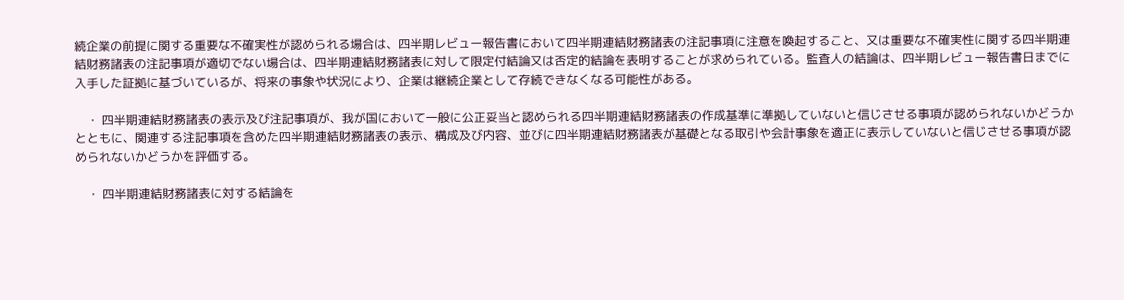続企業の前提に関する重要な不確実性が認められる場合は、四半期レビュー報告書において四半期連結財務諸表の注記事項に注意を喚起すること、又は重要な不確実性に関する四半期連結財務諸表の注記事項が適切でない場合は、四半期連結財務諸表に対して限定付結論又は否定的結論を表明することが求められている。監査人の結論は、四半期レビュー報告書日までに入手した証拠に基づいているが、将来の事象や状況により、企業は継続企業として存続できなくなる可能性がある。

    ・ 四半期連結財務諸表の表示及び注記事項が、我が国において一般に公正妥当と認められる四半期連結財務諸表の作成基準に準拠していないと信じさせる事項が認められないかどうかとともに、関連する注記事項を含めた四半期連結財務諸表の表示、構成及び内容、並びに四半期連結財務諸表が基礎となる取引や会計事象を適正に表示していないと信じさせる事項が認められないかどうかを評価する。

    ・ 四半期連結財務諸表に対する結論を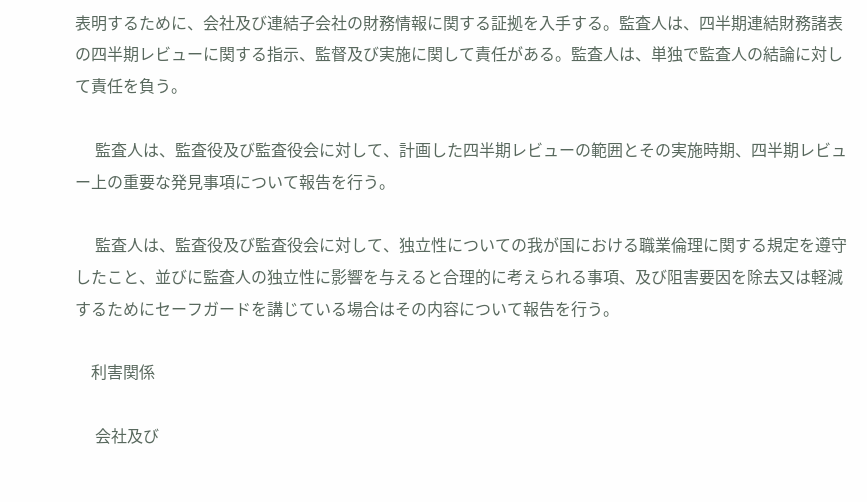表明するために、会社及び連結子会社の財務情報に関する証拠を入手する。監査人は、四半期連結財務諸表の四半期レビューに関する指示、監督及び実施に関して責任がある。監査人は、単独で監査人の結論に対して責任を負う。

     監査人は、監査役及び監査役会に対して、計画した四半期レビューの範囲とその実施時期、四半期レビュー上の重要な発見事項について報告を行う。

     監査人は、監査役及び監査役会に対して、独立性についての我が国における職業倫理に関する規定を遵守したこと、並びに監査人の独立性に影響を与えると合理的に考えられる事項、及び阻害要因を除去又は軽減するためにセーフガードを講じている場合はその内容について報告を行う。

    利害関係

     会社及び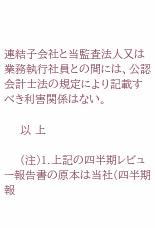連結子会社と当監査法人又は業務執行社員との間には、公認会計士法の規定により記載すべき利害関係はない。

    以 上

    (注)1.上記の四半期レビュー報告書の原本は当社(四半期報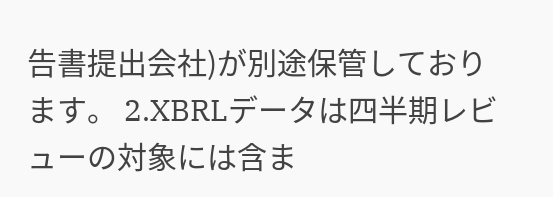告書提出会社)が別途保管しております。 2.XBRLデータは四半期レビューの対象には含ま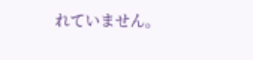れていません。